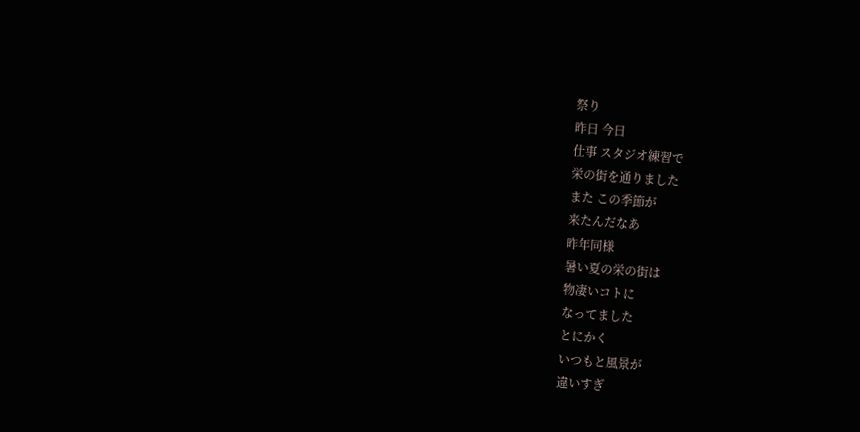祭り
昨日 今日
仕事 スタジオ練習で
栄の街を通りました
また この季節が
来たんだなあ
昨年同様
暑い夏の栄の街は
物凄いコトに
なってました
とにかく
いつもと風景が
違いすぎ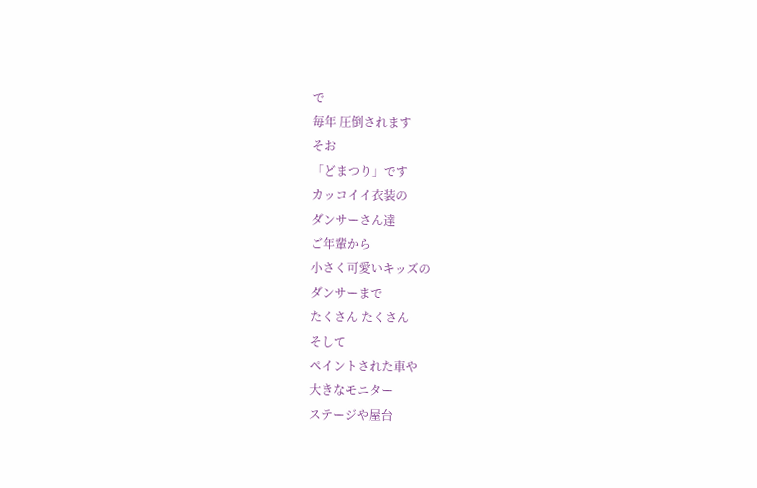で
毎年 圧倒されます
そお
「どまつり」です
カッコイイ衣装の
ダンサーさん達
ご年輩から
小さく可愛いキッズの
ダンサーまで
たくさん たくさん
そして
ペイントされた車や
大きなモニター
ステージや屋台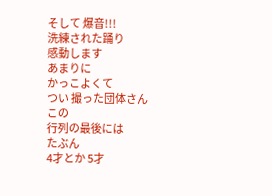そして 爆音!!!
洗練された踊り
感動します
あまりに
かっこよくて
つい 撮った団体さん
この
行列の最後には
たぶん
4才とか 5才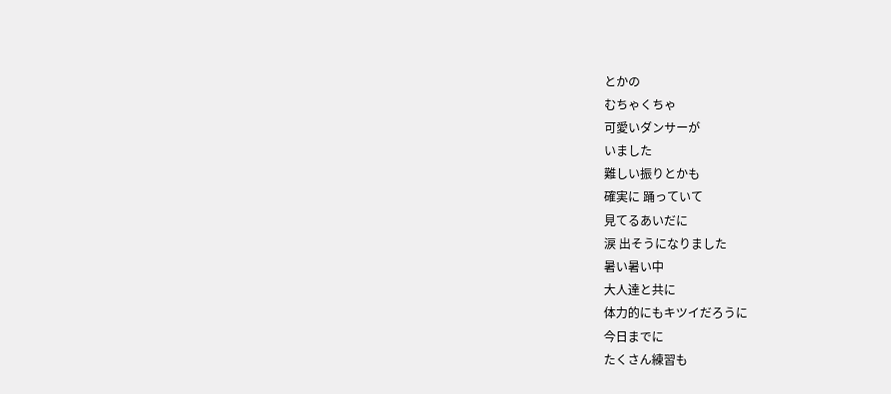とかの
むちゃくちゃ
可愛いダンサーが
いました
難しい振りとかも
確実に 踊っていて
見てるあいだに
涙 出そうになりました
暑い暑い中
大人達と共に
体力的にもキツイだろうに
今日までに
たくさん練習も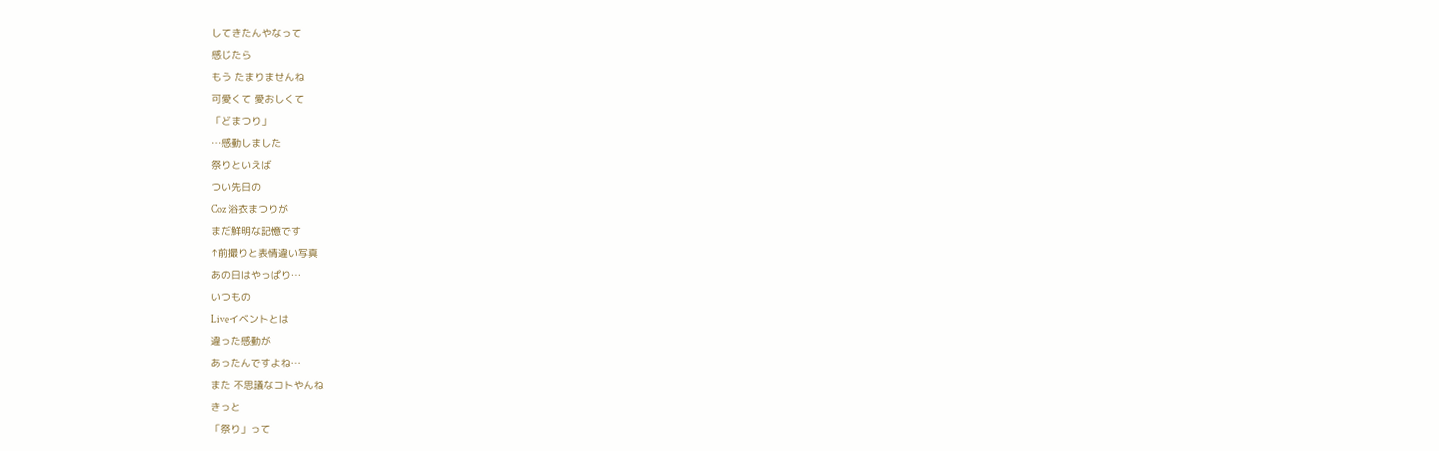してきたんやなって
感じたら
もう たまりませんね
可愛くて 愛おしくて
「どまつり」
…感動しました
祭りといえば
つい先日の
Coz 浴衣まつりが
まだ鮮明な記憶です
↑前撮りと表情違い写真
あの日はやっぱり…
いつもの
Liveイベントとは
違った感動が
あったんですよね…
また 不思議なコトやんね
きっと
「祭り」って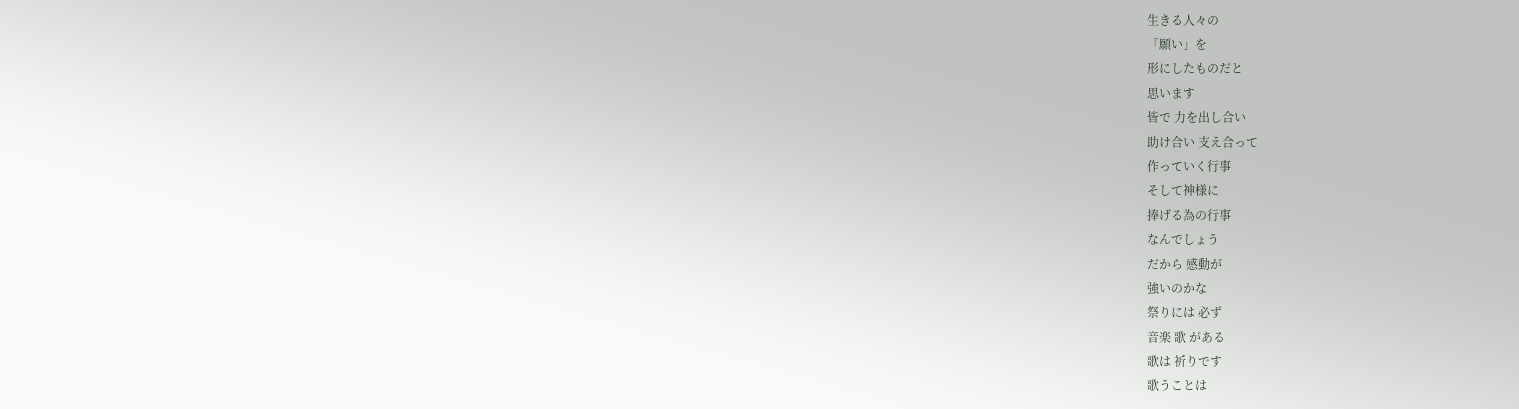生きる人々の
「願い」を
形にしたものだと
思います
皆で 力を出し合い
助け合い 支え合って
作っていく行事
そして神様に
捧げる為の行事
なんでしょう
だから 感動が
強いのかな
祭りには 必ず
音楽 歌 がある
歌は 祈りです
歌うことは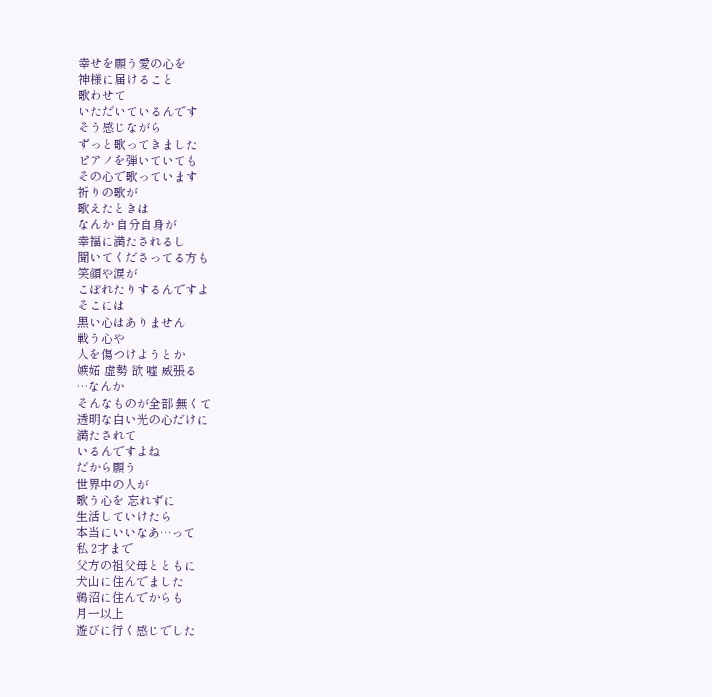幸せを願う愛の心を
神様に届けること
歌わせて
いただいているんです
そう感じながら
ずっと歌ってきました
ピアノを弾いていても
その心で歌っています
祈りの歌が
歌えたときは
なんか 自分自身が
幸福に満たされるし
聞いてくださってる方も
笑顔や涙が
こぼれたりするんですよ
そこには
黒い心はありません
戦う心や
人を傷つけようとか
嫉妬 虚勢 欲 嘘 威張る
…なんか
そんなものが全部 無くて
透明な白い光の心だけに
満たされて
いるんですよね
だから願う
世界中の人が
歌う心を 忘れずに
生活していけたら
本当にいいなあ…って
私 2才まで
父方の祖父母とともに
犬山に住んでました
鵜沼に住んでからも
月一以上
遊びに行く感じでした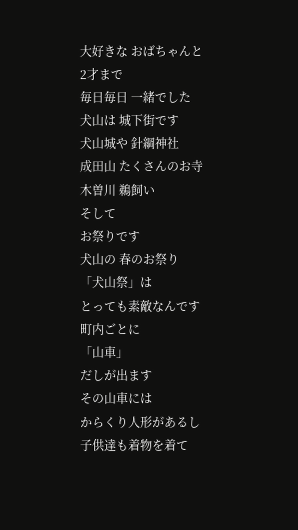大好きな おばちゃんと
2才まで
毎日毎日 一緒でした
犬山は 城下街です
犬山城や 針綱神社
成田山 たくさんのお寺
木曽川 鵜飼い
そして
お祭りです
犬山の 春のお祭り
「犬山祭」は
とっても素敵なんです
町内ごとに
「山車」
だしが出ます
その山車には
からくり人形があるし
子供達も着物を着て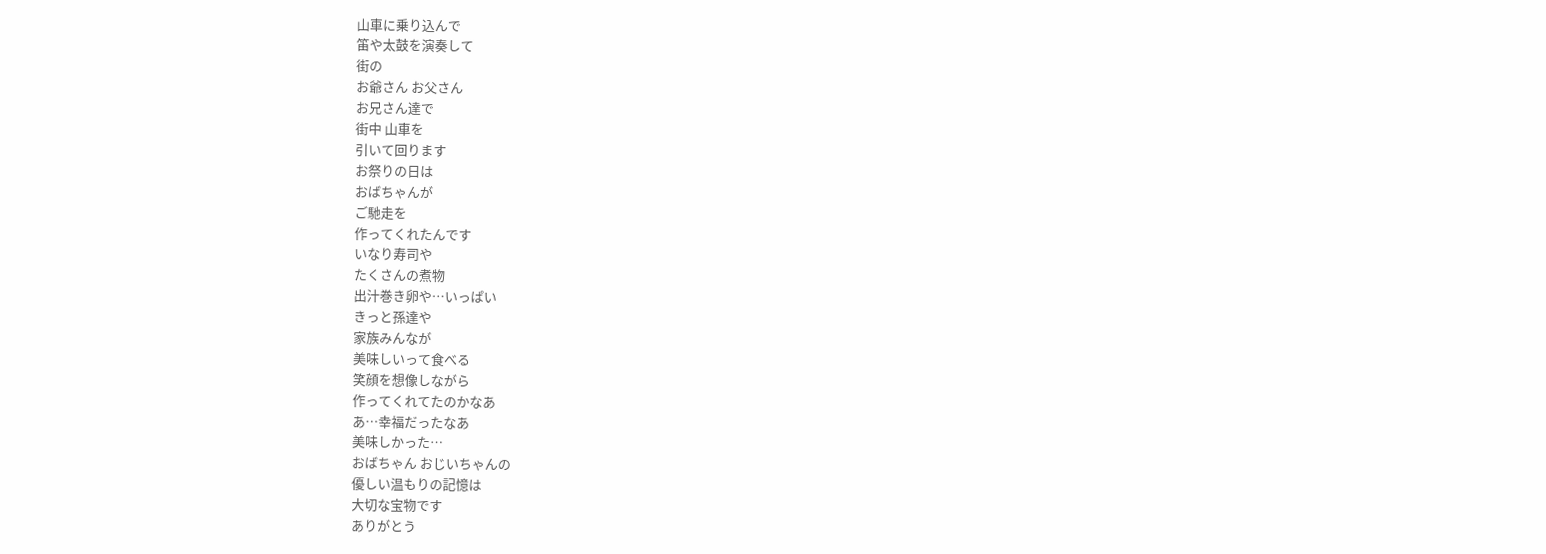山車に乗り込んで
笛や太鼓を演奏して
街の
お爺さん お父さん
お兄さん達で
街中 山車を
引いて回ります
お祭りの日は
おばちゃんが
ご馳走を
作ってくれたんです
いなり寿司や
たくさんの煮物
出汁巻き卵や…いっぱい
きっと孫達や
家族みんなが
美味しいって食べる
笑顔を想像しながら
作ってくれてたのかなあ
あ…幸福だったなあ
美味しかった…
おばちゃん おじいちゃんの
優しい温もりの記憶は
大切な宝物です
ありがとう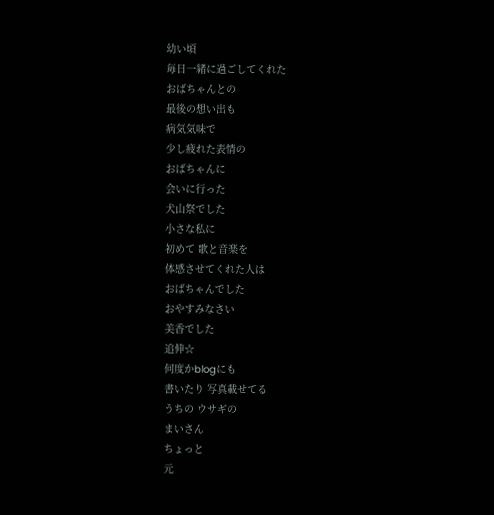幼い頃
毎日一緒に過ごしてくれた
おばちゃんとの
最後の想い出も
病気気味で
少し疲れた表情の
おばちゃんに
会いに行った
犬山祭でした
小さな私に
初めて 歌と音楽を
体感させてくれた人は
おばちゃんでした
おやすみなさい
美香でした
追伸☆
何度かblogにも
書いたり 写真載せてる
うちの ウサギの
まいさん
ちょっと
元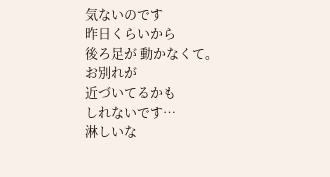気ないのです
昨日くらいから
後ろ足が 動かなくて。
お別れが
近づいてるかも
しれないです…
淋しいな